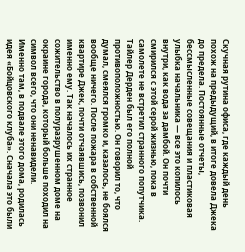Скучная рутина офиса, где каждый день похож на предыдущий, в итоге довела Джека до предела. Постоянные отчеты, бессмысленные совещания и пластиковая улыбка начальника — все это копилось внутри, как вода за дамбой. Он почти смирился с этой серой жизнью, пока в самолете не встретил странного попутчика.
Тайлер Дерден был его полной противоположностью. Он говорил то, что думал, смеялся громко и, казалось, не боялся вообще ничего. После пожара в собственной квартире Джек, почти отчаявшись, позвонил именно ему. Так началось их странное сожительство в полуразрушенном доме на окраине города, который больше походил на символ всего, что они ненавидели.
Именно там, в подвале этого дома, родилась идея «Бойцовского клуба». Сначала это были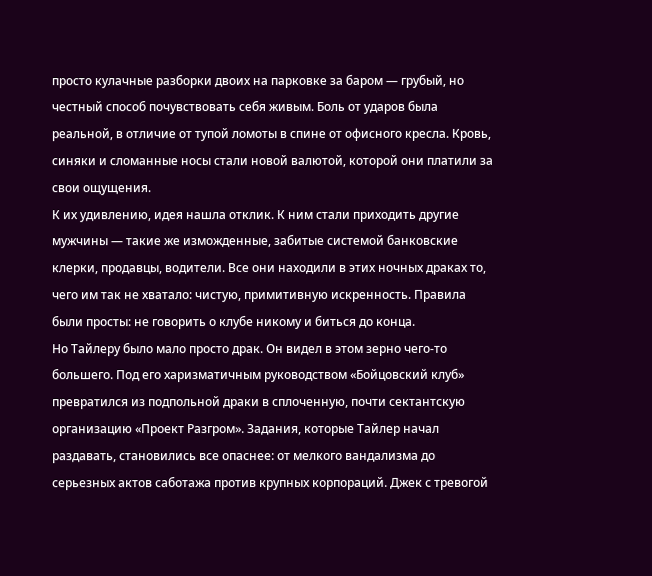просто кулачные разборки двоих на парковке за баром — грубый, но честный способ почувствовать себя живым. Боль от ударов была реальной, в отличие от тупой ломоты в спине от офисного кресла. Кровь, синяки и сломанные носы стали новой валютой, которой они платили за свои ощущения.
К их удивлению, идея нашла отклик. К ним стали приходить другие мужчины — такие же изможденные, забитые системой банковские клерки, продавцы, водители. Все они находили в этих ночных драках то, чего им так не хватало: чистую, примитивную искренность. Правила были просты: не говорить о клубе никому и биться до конца.
Но Тайлеру было мало просто драк. Он видел в этом зерно чего-то большего. Под его харизматичным руководством «Бойцовский клуб» превратился из подпольной драки в сплоченную, почти сектантскую организацию «Проект Разгром». Задания, которые Тайлер начал раздавать, становились все опаснее: от мелкого вандализма до серьезных актов саботажа против крупных корпораций. Джек с тревогой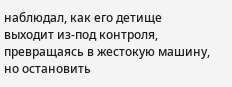наблюдал, как его детище выходит из-под контроля, превращаясь в жестокую машину, но остановить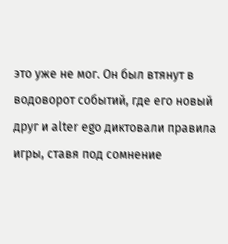это уже не мог. Он был втянут в водоворот событий, где его новый друг и alter ego диктовали правила игры, ставя под сомнение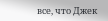все, что Джек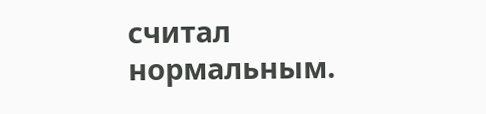считал нормальным.